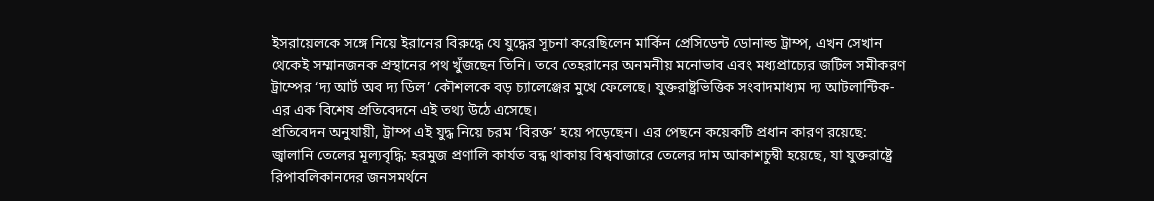ইসরায়েলকে সঙ্গে নিয়ে ইরানের বিরুদ্ধে যে যুদ্ধের সূচনা করেছিলেন মার্কিন প্রেসিডেন্ট ডোনাল্ড ট্রাম্প, এখন সেখান থেকেই সম্মানজনক প্রস্থানের পথ খুঁজছেন তিনি। তবে তেহরানের অনমনীয় মনোভাব এবং মধ্যপ্রাচ্যের জটিল সমীকরণ ট্রাম্পের ‘দ্য আর্ট অব দ্য ডিল’ কৌশলকে বড় চ্যালেঞ্জের মুখে ফেলেছে। যুক্তরাষ্ট্রভিত্তিক সংবাদমাধ্যম দ্য আটলান্টিক-এর এক বিশেষ প্রতিবেদনে এই তথ্য উঠে এসেছে।
প্রতিবেদন অনুযায়ী, ট্রাম্প এই যুদ্ধ নিয়ে চরম ‘বিরক্ত’ হয়ে পড়েছেন। এর পেছনে কয়েকটি প্রধান কারণ রয়েছে:
জ্বালানি তেলের মূল্যবৃদ্ধি: হরমুজ প্রণালি কার্যত বন্ধ থাকায় বিশ্ববাজারে তেলের দাম আকাশচুম্বী হয়েছে, যা যুক্তরাষ্ট্রে রিপাবলিকানদের জনসমর্থনে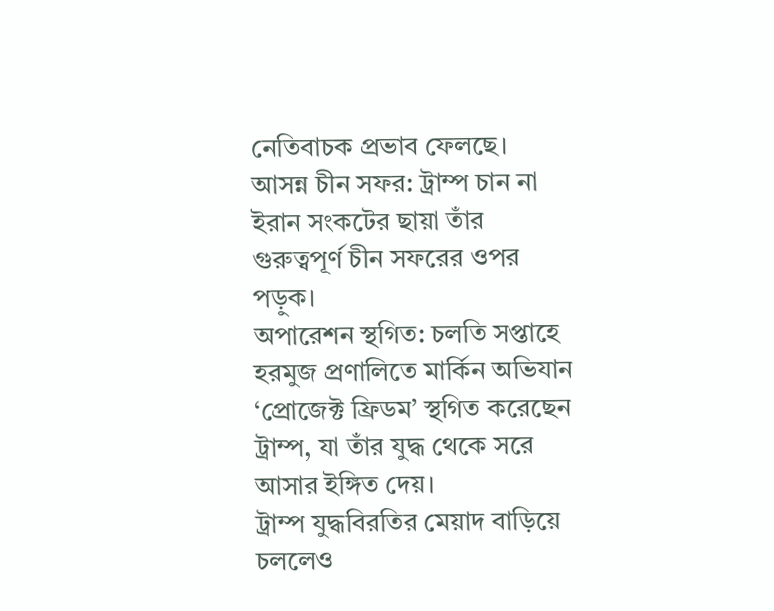নেতিবাচক প্রভাব ফেলছে।
আসন্ন চীন সফর: ট্রাম্প চান না ইরান সংকটের ছায়া তাঁর গুরুত্বপূর্ণ চীন সফরের ওপর পড়ুক।
অপারেশন স্থগিত: চলতি সপ্তাহে হরমুজ প্রণালিতে মার্কিন অভিযান ‘প্রোজেক্ট ফ্রিডম’ স্থগিত করেছেন ট্রাম্প, যা তাঁর যুদ্ধ থেকে সরে আসার ইঙ্গিত দেয়।
ট্রাম্প যুদ্ধবিরতির মেয়াদ বাড়িয়ে চললেও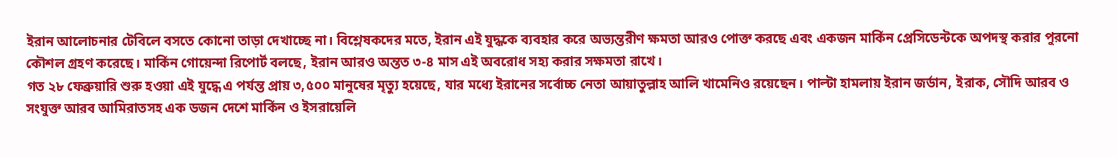ইরান আলোচনার টেবিলে বসতে কোনো তাড়া দেখাচ্ছে না। বিশ্লেষকদের মতে, ইরান এই যুদ্ধকে ব্যবহার করে অভ্যন্তরীণ ক্ষমতা আরও পোক্ত করছে এবং একজন মার্কিন প্রেসিডেন্টকে অপদস্থ করার পুরনো কৌশল গ্রহণ করেছে। মার্কিন গোয়েন্দা রিপোর্ট বলছে, ইরান আরও অন্তত ৩-৪ মাস এই অবরোধ সহ্য করার সক্ষমতা রাখে।
গত ২৮ ফেব্রুয়ারি শুরু হওয়া এই যুদ্ধে এ পর্যন্ত প্রায় ৩,৫০০ মানুষের মৃত্যু হয়েছে, যার মধ্যে ইরানের সর্বোচ্চ নেতা আয়াতুল্লাহ আলি খামেনিও রয়েছেন। পাল্টা হামলায় ইরান জর্ডান, ইরাক, সৌদি আরব ও সংযুক্ত আরব আমিরাতসহ এক ডজন দেশে মার্কিন ও ইসরায়েলি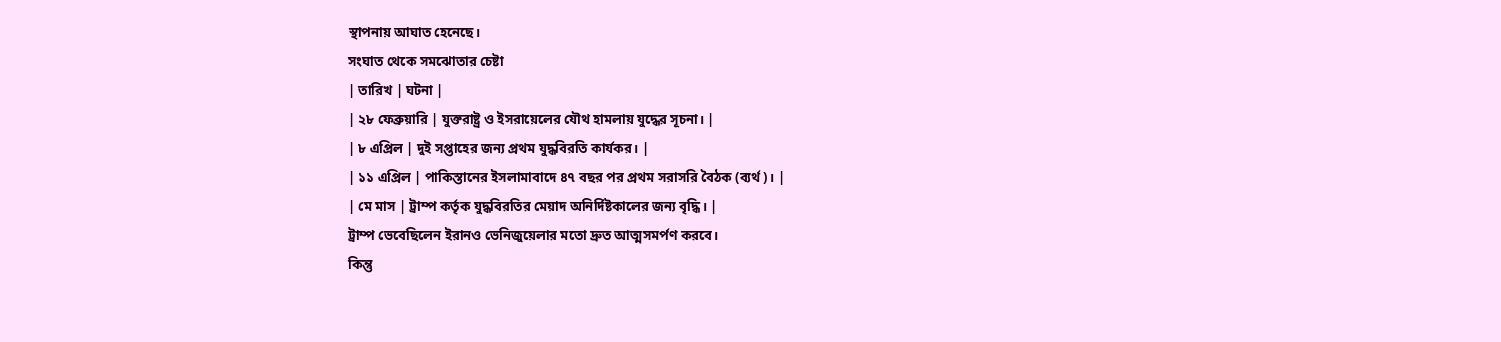স্থাপনায় আঘাত হেনেছে।
সংঘাত থেকে সমঝোতার চেষ্টা
| তারিখ | ঘটনা |
| ২৮ ফেব্রুয়ারি | যুক্তরাষ্ট্র ও ইসরায়েলের যৌথ হামলায় যুদ্ধের সূচনা। |
| ৮ এপ্রিল | দুই সপ্তাহের জন্য প্রথম যুদ্ধবিরতি কার্যকর। |
| ১১ এপ্রিল | পাকিস্তানের ইসলামাবাদে ৪৭ বছর পর প্রথম সরাসরি বৈঠক (ব্যর্থ)। |
| মে মাস | ট্রাম্প কর্তৃক যুদ্ধবিরতির মেয়াদ অনির্দিষ্টকালের জন্য বৃদ্ধি। |
ট্রাম্প ভেবেছিলেন ইরানও ভেনিজুয়েলার মতো দ্রুত আত্মসমর্পণ করবে।
কিন্তু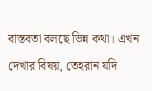বাস্তবতা বলছে ভিন্ন কথা। এখন দেখার বিষয়, তেহরান যদি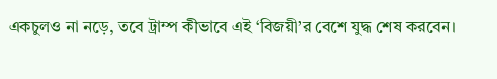একচুলও না নড়ে, তবে ট্রাম্প কীভাবে এই ‘বিজয়ী’র বেশে যুদ্ধ শেষ করবেন।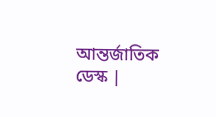আন্তর্জাতিক ডেস্ক |